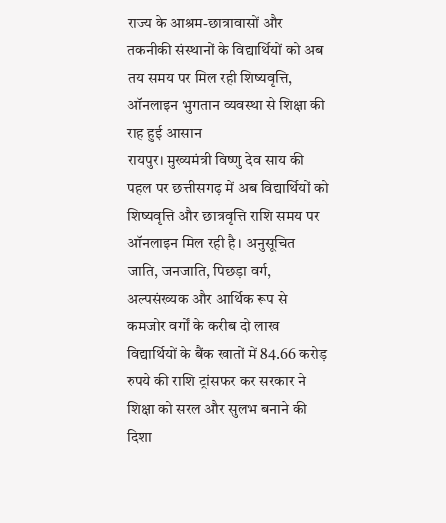राज्य के आश्रम-छात्रावासों और तकनीकी संस्थानों के विद्यार्थियों को अब तय समय पर मिल रही शिष्यवृत्ति, ऑनलाइन भुगतान व्यवस्था से शिक्षा की राह हुई आसान
रायपुर। मुख्यमंत्री विष्णु देव साय की पहल पर छत्तीसगढ़ में अब विद्यार्थियों को शिष्यवृत्ति और छात्रवृत्ति राशि समय पर ऑनलाइन मिल रही है। अनुसूचित जाति, जनजाति, पिछड़ा वर्ग, अल्पसंख्यक और आर्थिक रूप से कमजोर वर्गों के करीब दो लाख विद्यार्थियों के बैंक खातों में 84.66 करोड़ रुपये की राशि ट्रांसफर कर सरकार ने शिक्षा को सरल और सुलभ बनाने की दिशा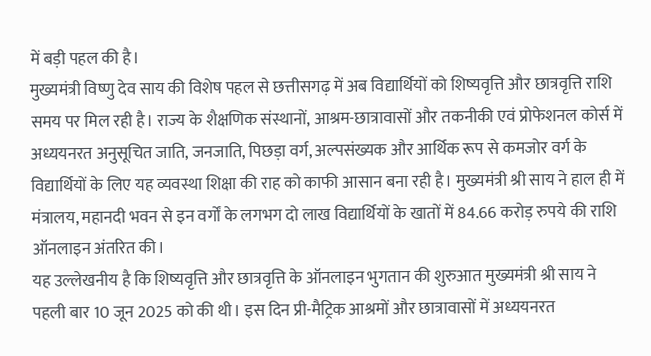में बड़ी पहल की है।
मुख्यमंत्री विष्णु देव साय की विशेष पहल से छत्तीसगढ़ में अब विद्यार्थियों को शिष्यवृत्ति और छात्रवृत्ति राशि समय पर मिल रही है। राज्य के शैक्षणिक संस्थानों, आश्रम-छात्रावासों और तकनीकी एवं प्रोफेशनल कोर्स में अध्ययनरत अनुसूचित जाति, जनजाति, पिछड़ा वर्ग, अल्पसंख्यक और आर्थिक रूप से कमजोर वर्ग के विद्यार्थियों के लिए यह व्यवस्था शिक्षा की राह को काफी आसान बना रही है। मुख्यमंत्री श्री साय ने हाल ही में मंत्रालय, महानदी भवन से इन वर्गों के लगभग दो लाख विद्यार्थियों के खातों में 84.66 करोड़ रुपये की राशि ऑनलाइन अंतरित की।
यह उल्लेखनीय है कि शिष्यवृत्ति और छात्रवृत्ति के ऑनलाइन भुगतान की शुरुआत मुख्यमंत्री श्री साय ने पहली बार 10 जून 2025 को की थी। इस दिन प्री-मैट्रिक आश्रमों और छात्रावासों में अध्ययनरत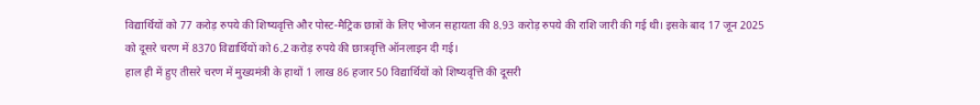विद्यार्थियों को 77 करोड़ रुपये की शिष्यवृत्ति और पोस्ट-मैट्रिक छात्रों के लिए भोजन सहायता की 8.93 करोड़ रुपये की राशि जारी की गई थी। इसके बाद 17 जून 2025 को दूसरे चरण में 8370 विद्यार्थियों को 6.2 करोड़ रुपये की छात्रवृत्ति ऑनलाइन दी गई।
हाल ही में हुए तीसरे चरण में मुख्यमंत्री के हाथों 1 लाख 86 हजार 50 विद्यार्थियों को शिष्यवृत्ति की दूसरी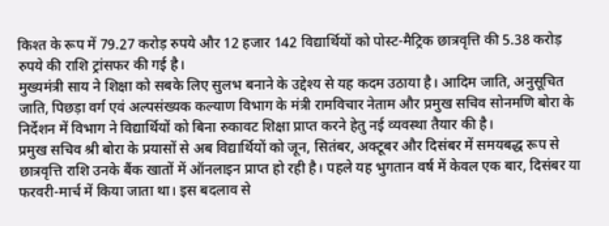किश्त के रूप में 79.27 करोड़ रुपये और 12 हजार 142 विद्यार्थियों को पोस्ट-मैट्रिक छात्रवृत्ति की 5.38 करोड़ रुपये की राशि ट्रांसफर की गई है।
मुख्यमंत्री साय ने शिक्षा को सबके लिए सुलभ बनाने के उद्देश्य से यह कदम उठाया है। आदिम जाति, अनुसूचित जाति, पिछड़ा वर्ग एवं अल्पसंख्यक कल्याण विभाग के मंत्री रामविचार नेताम और प्रमुख सचिव सोनमणि बोरा के निर्देशन में विभाग ने विद्यार्थियों को बिना रुकावट शिक्षा प्राप्त करने हेतु नई व्यवस्था तैयार की है।
प्रमुख सचिव श्री बोरा के प्रयासों से अब विद्यार्थियों को जून, सितंबर, अक्टूबर और दिसंबर में समयबद्ध रूप से छात्रवृत्ति राशि उनके बैंक खातों में ऑनलाइन प्राप्त हो रही है। पहले यह भुगतान वर्ष में केवल एक बार, दिसंबर या फरवरी-मार्च में किया जाता था। इस बदलाव से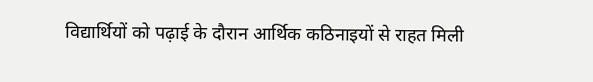विद्यार्थियों को पढ़ाई के दौरान आर्थिक कठिनाइयों से राहत मिली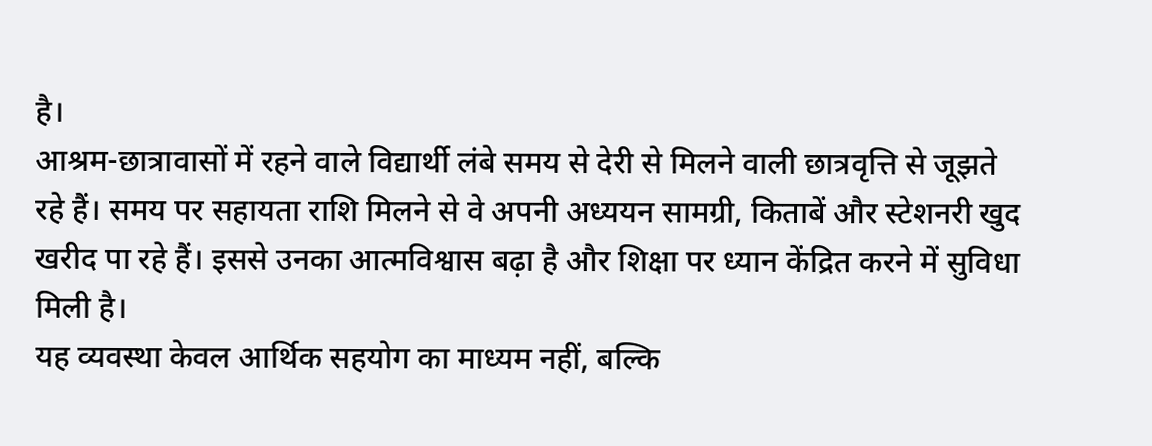है।
आश्रम-छात्रावासों में रहने वाले विद्यार्थी लंबे समय से देरी से मिलने वाली छात्रवृत्ति से जूझते रहे हैं। समय पर सहायता राशि मिलने से वे अपनी अध्ययन सामग्री, किताबें और स्टेशनरी खुद खरीद पा रहे हैं। इससे उनका आत्मविश्वास बढ़ा है और शिक्षा पर ध्यान केंद्रित करने में सुविधा मिली है।
यह व्यवस्था केवल आर्थिक सहयोग का माध्यम नहीं, बल्कि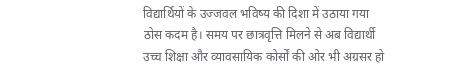विद्यार्थियों के उज्जवल भविष्य की दिशा में उठाया गया ठोस कदम है। समय पर छात्रवृत्ति मिलने से अब विद्यार्थी उच्च शिक्षा और व्यावसायिक कोर्सों की ओर भी अग्रसर हो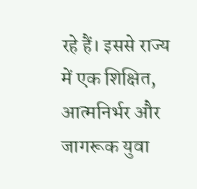रहे हैं। इससे राज्य में एक शिक्षित, आत्मनिर्भर और जागरूक युवा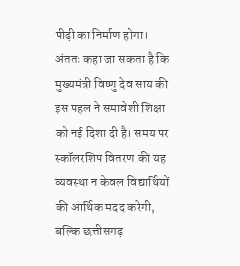पीढ़ी का निर्माण होगा।
अंततः कहा जा सकता है कि मुख्यमंत्री विष्णु देव साय की इस पहल ने समावेशी शिक्षा को नई दिशा दी है। समय पर स्कॉलरशिप वितरण की यह व्यवस्था न केवल विद्यार्थियों की आर्थिक मदद करेगी, बल्कि छत्तीसगढ़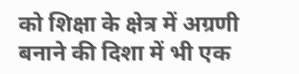को शिक्षा के क्षेत्र में अग्रणी बनाने की दिशा में भी एक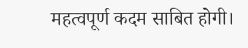महत्वपूर्ण कदम साबित होगी।